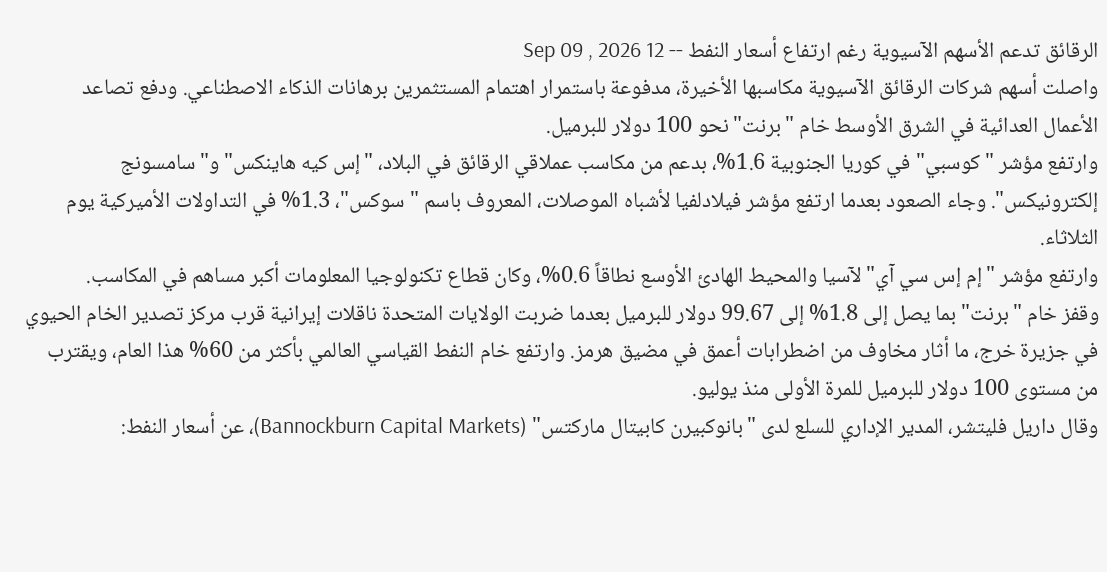الرقائق تدعم الأسهم الآسيوية رغم ارتفاع أسعار النفط -- Sep 09 , 2026 12
واصلت أسهم شركات الرقائق الآسيوية مكاسبها الأخيرة، مدفوعة باستمرار اهتمام المستثمرين برهانات الذكاء الاصطناعي. ودفع تصاعد الأعمال العدائية في الشرق الأوسط خام "برنت" نحو 100 دولار للبرميل.
وارتفع مؤشر "كوسبي" في كوريا الجنوبية 1.6%، بدعم من مكاسب عملاقي الرقائق في البلاد، "إس كيه هاينكس" و"سامسونج إلكترونيكس". وجاء الصعود بعدما ارتفع مؤشر فيلادلفيا لأشباه الموصلات، المعروف باسم "سوكس"، 1.3% في التداولات الأميركية يوم الثلاثاء.
وارتفع مؤشر "إم إس سي آي" لآسيا والمحيط الهادئ الأوسع نطاقاً 0.6%، وكان قطاع تكنولوجيا المعلومات أكبر مساهم في المكاسب.
وقفز خام "برنت" بما يصل إلى 1.8% إلى 99.67 دولار للبرميل بعدما ضربت الولايات المتحدة ناقلات إيرانية قرب مركز تصدير الخام الحيوي في جزيرة خرج، ما أثار مخاوف من اضطرابات أعمق في مضيق هرمز. وارتفع خام النفط القياسي العالمي بأكثر من 60% هذا العام، ويقترب من مستوى 100 دولار للبرميل للمرة الأولى منذ يوليو.
وقال داريل فليتشر، المدير الإداري للسلع لدى "بانوكبيرن كابيتال ماركتس" (Bannockburn Capital Markets)، عن أسعار النفط: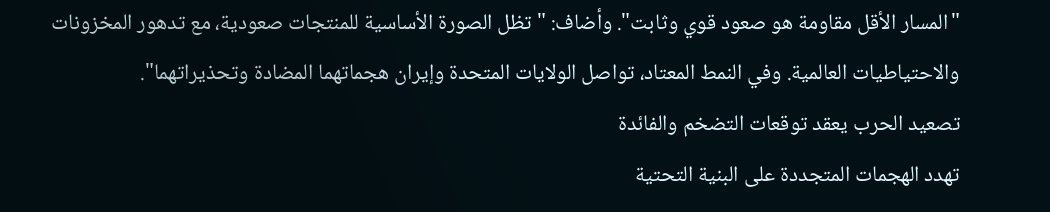"المسار الأقل مقاومة هو صعود قوي وثابت". وأضاف: "تظل الصورة الأساسية للمنتجات صعودية، مع تدهور المخزونات والاحتياطيات العالمية. وفي النمط المعتاد، تواصل الولايات المتحدة وإيران هجماتهما المضادة وتحذيراتهما".
تصعيد الحرب يعقد توقعات التضخم والفائدة
تهدد الهجمات المتجددة على البنية التحتية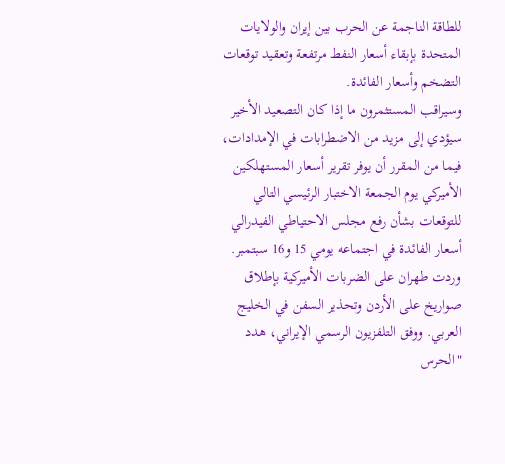للطاقة الناجمة عن الحرب بين إيران والولايات المتحدة بإبقاء أسعار النفط مرتفعة وتعقيد توقعات التضخم وأسعار الفائدة.
وسيراقب المستثمرون ما إذا كان التصعيد الأخير سيؤدي إلى مزيد من الاضطرابات في الإمدادات، فيما من المقرر أن يوفر تقرير أسعار المستهلكين الأميركي يوم الجمعة الاختبار الرئيسي التالي للتوقعات بشأن رفع مجلس الاحتياطي الفيدرالي أسعار الفائدة في اجتماعه يومي 15 و16 سبتمبر.
وردت طهران على الضربات الأميركية بإطلاق صواريخ على الأردن وتحذير السفن في الخليج العربي. ووفق التلفزيون الرسمي الإيراني، هدد "الحرس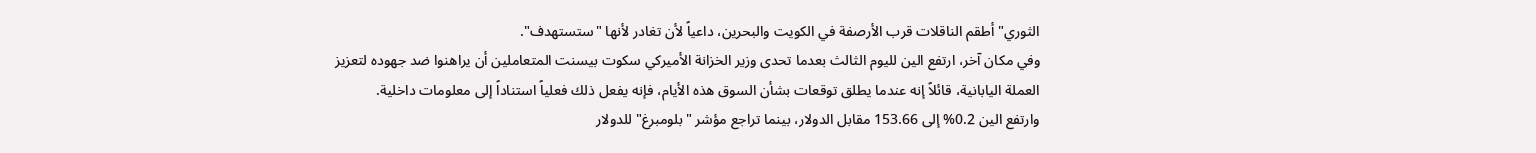الثوري" أطقم الناقلات قرب الأرصفة في الكويت والبحرين، داعياً لأن تغادر لأنها "ستستهدف".
وفي مكان آخر، ارتفع الين لليوم الثالث بعدما تحدى وزير الخزانة الأميركي سكوت بيسنت المتعاملين أن يراهنوا ضد جهوده لتعزيز العملة اليابانية، قائلاً إنه عندما يطلق توقعات بشأن السوق هذه الأيام، فإنه يفعل ذلك فعلياً استناداً إلى معلومات داخلية.
وارتفع الين 0.2% إلى 153.66 مقابل الدولار، بينما تراجع مؤشر "بلومبرغ" للدولار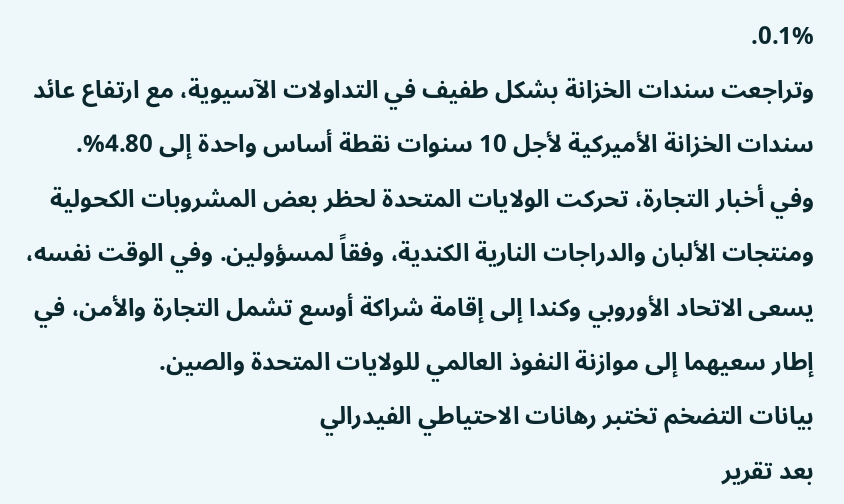0.1%.
وتراجعت سندات الخزانة بشكل طفيف في التداولات الآسيوية، مع ارتفاع عائد سندات الخزانة الأميركية لأجل 10 سنوات نقطة أساس واحدة إلى 4.80%.
وفي أخبار التجارة، تحركت الولايات المتحدة لحظر بعض المشروبات الكحولية ومنتجات الألبان والدراجات النارية الكندية، وفقاً لمسؤولين. وفي الوقت نفسه، يسعى الاتحاد الأوروبي وكندا إلى إقامة شراكة أوسع تشمل التجارة والأمن، في إطار سعيهما إلى موازنة النفوذ العالمي للولايات المتحدة والصين.
بيانات التضخم تختبر رهانات الاحتياطي الفيدرالي
بعد تقرير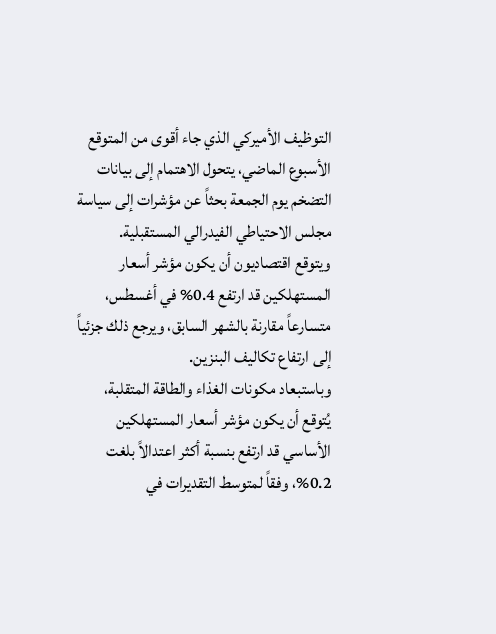التوظيف الأميركي الذي جاء أقوى من المتوقع الأسبوع الماضي، يتحول الاهتمام إلى بيانات التضخم يوم الجمعة بحثاً عن مؤشرات إلى سياسة مجلس الاحتياطي الفيدرالي المستقبلية.
ويتوقع اقتصاديون أن يكون مؤشر أسعار المستهلكين قد ارتفع 0.4% في أغسطس، متسارعاً مقارنة بالشهر السابق، ويرجع ذلك جزئياً إلى ارتفاع تكاليف البنزين.
وباستبعاد مكونات الغذاء والطاقة المتقلبة، يُتوقع أن يكون مؤشر أسعار المستهلكين الأساسي قد ارتفع بنسبة أكثر اعتدالاً بلغت 0.2%، وفقاً لمتوسط التقديرات في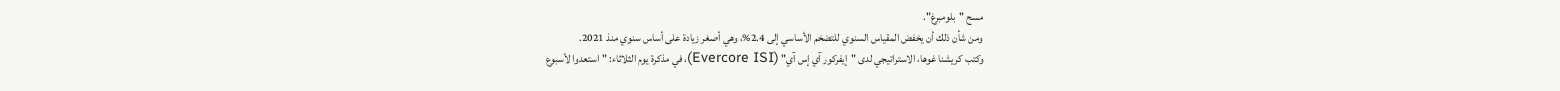مسح "بلومبرغ".
ومن شأن ذلك أن يخفض المقياس السنوي للتضخم الأساسي إلى 2.4%، وهي أصغر زيادة على أساس سنوي منذ 2021.
وكتب كريشنا غوها، الاستراتيجي لدى "إيفركور آي إس آي" (Evercore ISI)، في مذكرة يوم الثلاثاء: "استعدوا لأسبوع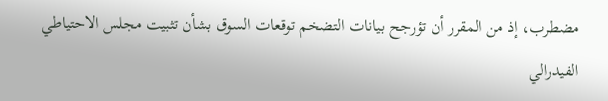مضطرب، إذ من المقرر أن تؤرجح بيانات التضخم توقعات السوق بشأن تثبيت مجلس الاحتياطي الفيدرالي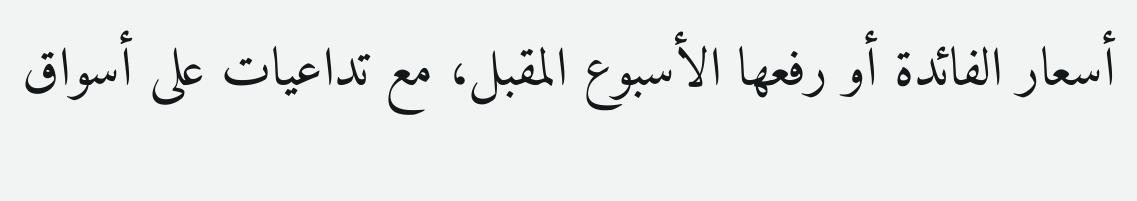أسعار الفائدة أو رفعها الأسبوع المقبل، مع تداعيات على أسواق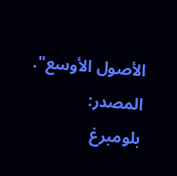الأصول الأوسع".
المصدر:
بلومبرغ